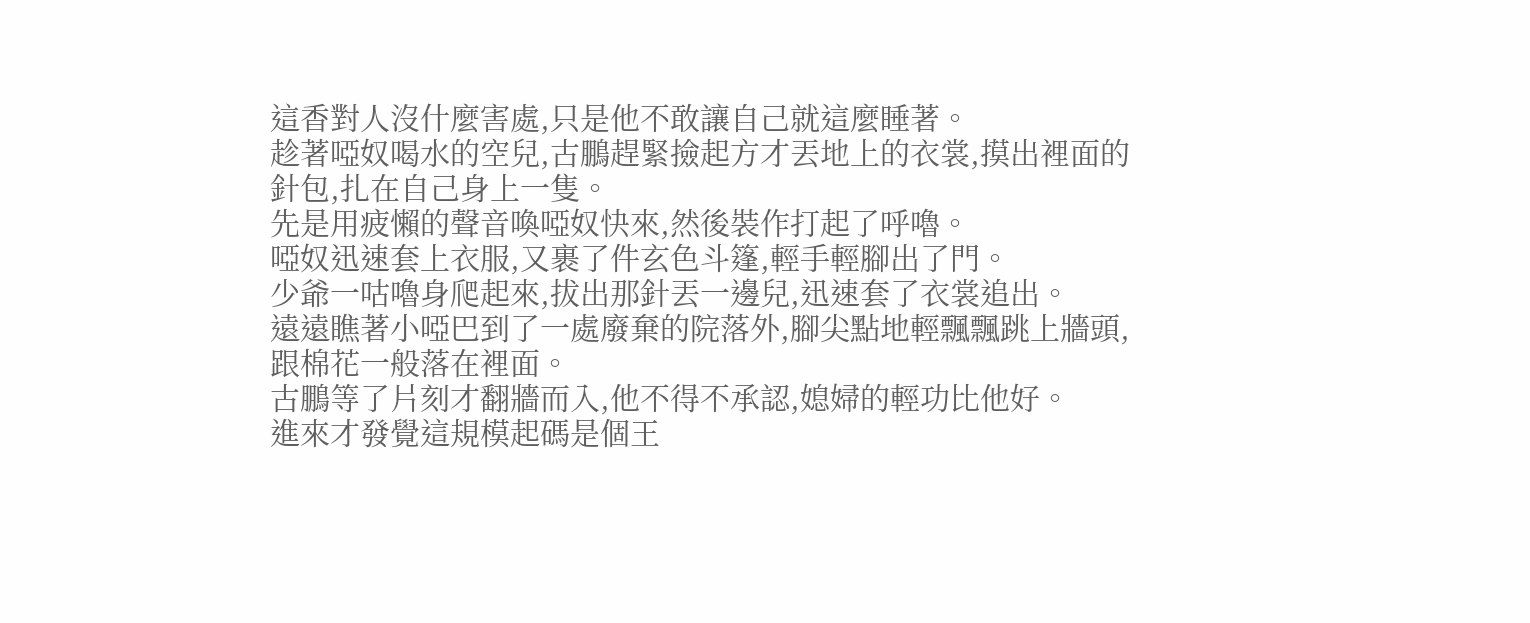這香對人沒什麼害處,只是他不敢讓自己就這麼睡著。
趁著啞奴喝水的空兒,古鵬趕緊撿起方才丟地上的衣裳,摸出裡面的針包,扎在自己身上一隻。
先是用疲懶的聲音喚啞奴快來,然後裝作打起了呼嚕。
啞奴迅速套上衣服,又裹了件玄色斗篷,輕手輕腳出了門。
少爺一咕嚕身爬起來,拔出那針丟一邊兒,迅速套了衣裳追出。
遠遠瞧著小啞巴到了一處廢棄的院落外,腳尖點地輕飄飄跳上牆頭,跟棉花一般落在裡面。
古鵬等了片刻才翻牆而入,他不得不承認,媳婦的輕功比他好。
進來才發覺這規模起碼是個王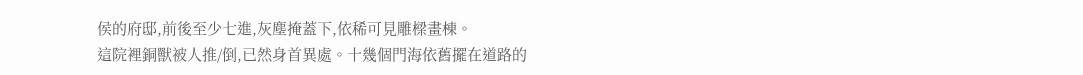侯的府邸,前後至少七進,灰塵掩蓋下,依稀可見雕樑畫棟。
這院裡銅獸被人推/倒,已然身首異處。十幾個門海依舊擺在道路的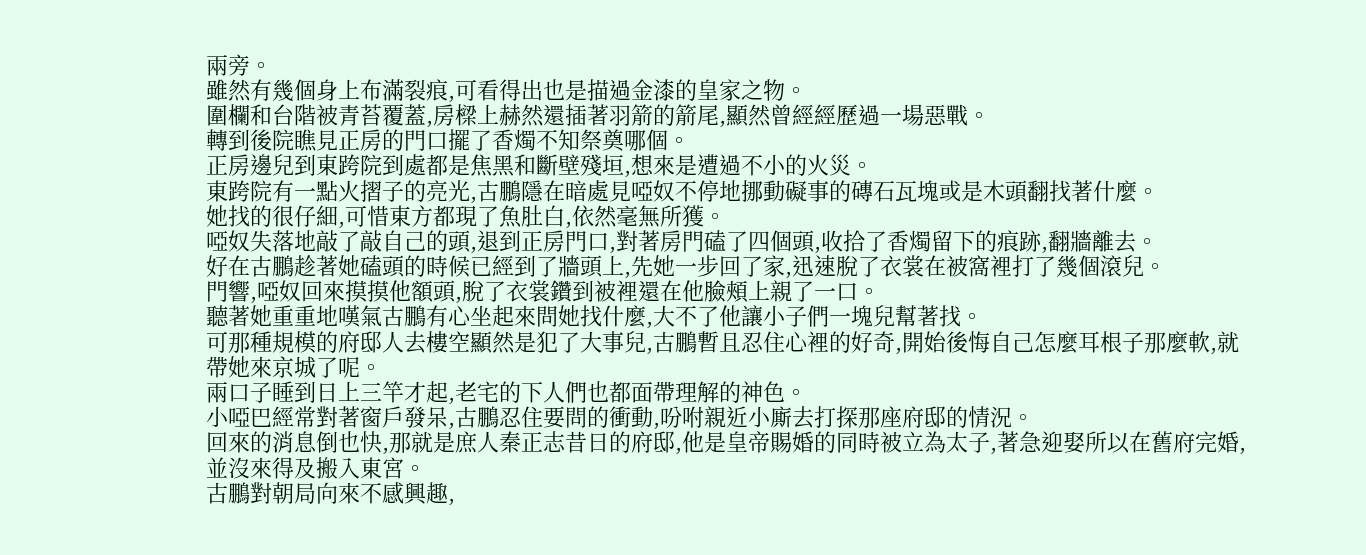兩旁。
雖然有幾個身上布滿裂痕,可看得出也是描過金漆的皇家之物。
圍欄和台階被青苔覆蓋,房樑上赫然還插著羽箭的箭尾,顯然曾經經歷過一場惡戰。
轉到後院瞧見正房的門口擺了香燭不知祭奠哪個。
正房邊兒到東跨院到處都是焦黑和斷壁殘垣,想來是遭過不小的火災。
東跨院有一點火摺子的亮光,古鵬隱在暗處見啞奴不停地挪動礙事的磚石瓦塊或是木頭翻找著什麼。
她找的很仔細,可惜東方都現了魚肚白,依然毫無所獲。
啞奴失落地敲了敲自己的頭,退到正房門口,對著房門磕了四個頭,收拾了香燭留下的痕跡,翻牆離去。
好在古鵬趁著她磕頭的時候已經到了牆頭上,先她一步回了家,迅速脫了衣裳在被窩裡打了幾個滾兒。
門響,啞奴回來摸摸他額頭,脫了衣裳鑽到被裡還在他臉頰上親了一口。
聽著她重重地嘆氣古鵬有心坐起來問她找什麼,大不了他讓小子們一塊兒幫著找。
可那種規模的府邸人去樓空顯然是犯了大事兒,古鵬暫且忍住心裡的好奇,開始後悔自己怎麼耳根子那麼軟,就帶她來京城了呢。
兩口子睡到日上三竿才起,老宅的下人們也都面帶理解的神色。
小啞巴經常對著窗戶發呆,古鵬忍住要問的衝動,吩咐親近小廝去打探那座府邸的情況。
回來的消息倒也快,那就是庶人秦正志昔日的府邸,他是皇帝賜婚的同時被立為太子,著急迎娶所以在舊府完婚,並沒來得及搬入東宮。
古鵬對朝局向來不感興趣,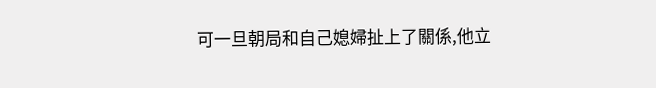可一旦朝局和自己媳婦扯上了關係,他立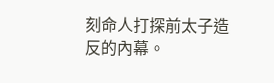刻命人打探前太子造反的內幕。